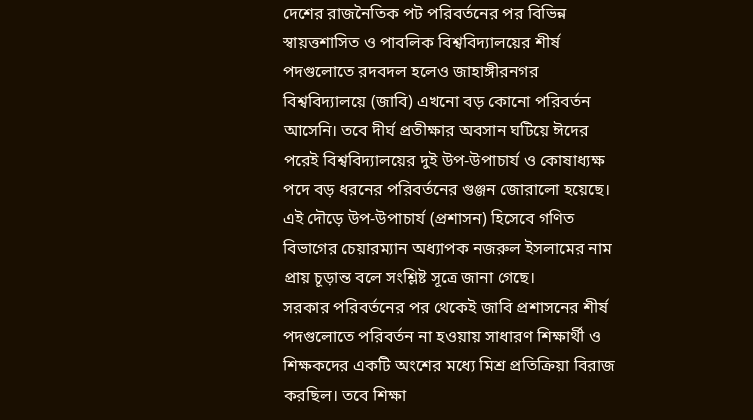দেশের রাজনৈতিক পট পরিবর্তনের পর বিভিন্ন স্বায়ত্তশাসিত ও পাবলিক বিশ্ববিদ্যালয়ের শীর্ষ পদগুলোতে রদবদল হলেও জাহাঙ্গীরনগর বিশ্ববিদ্যালয়ে (জাবি) এখনো বড় কোনো পরিবর্তন আসেনি। তবে দীর্ঘ প্রতীক্ষার অবসান ঘটিয়ে ঈদের পরেই বিশ্ববিদ্যালয়ের দুই উপ-উপাচার্য ও কোষাধ্যক্ষ পদে বড় ধরনের পরিবর্তনের গুঞ্জন জোরালো হয়েছে। এই দৌড়ে উপ-উপাচার্য (প্রশাসন) হিসেবে গণিত বিভাগের চেয়ারম্যান অধ্যাপক নজরুল ইসলামের নাম প্রায় চূড়ান্ত বলে সংশ্লিষ্ট সূত্রে জানা গেছে।
সরকার পরিবর্তনের পর থেকেই জাবি প্রশাসনের শীর্ষ পদগুলোতে পরিবর্তন না হওয়ায় সাধারণ শিক্ষার্থী ও শিক্ষকদের একটি অংশের মধ্যে মিশ্র প্রতিক্রিয়া বিরাজ করছিল। তবে শিক্ষা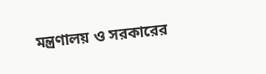মন্ত্রণালয় ও সরকারের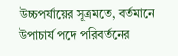উচ্চপর্যায়ের সূত্রমতে, বর্তমানে উপাচার্য পদে পরিবর্তনের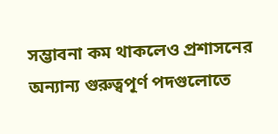সম্ভাবনা কম থাকলেও প্রশাসনের অন্যান্য গুরুত্বপূর্ণ পদগুলোতে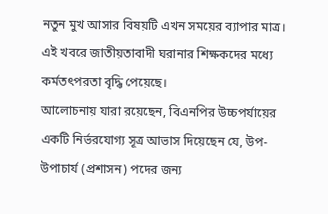নতুন মুখ আসার বিষয়টি এখন সময়ের ব্যাপার মাত্র। এই খবরে জাতীয়তাবাদী ঘরানার শিক্ষকদের মধ্যে কর্মতৎপরতা বৃদ্ধি পেয়েছে।
আলোচনায় যারা রয়েছেন, বিএনপির উচ্চপর্যায়ের একটি নির্ভরযোগ্য সূত্র আভাস দিয়েছেন যে, উপ-উপাচার্য (প্রশাসন) পদের জন্য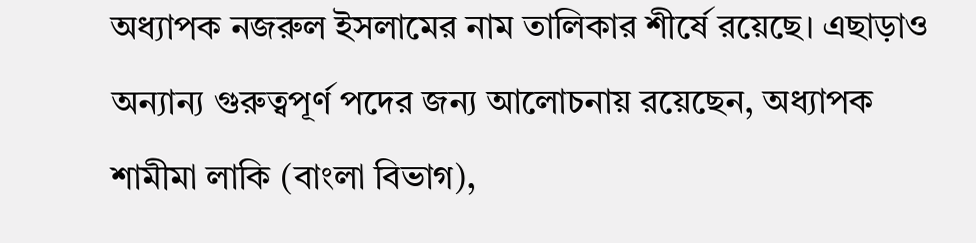অধ্যাপক নজরুল ইসলামের নাম তালিকার শীর্ষে রয়েছে। এছাড়াও অন্যান্য গুরুত্বপূর্ণ পদের জন্য আলোচনায় রয়েছেন, অধ্যাপক শামীমা লাকি (বাংলা বিভাগ),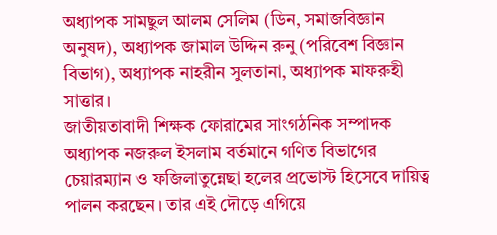অধ্যাপক সামছুল আলম সেলিম (ডিন, সমাজবিজ্ঞান অনুষদ), অধ্যাপক জামাল উদ্দিন রুনু (পরিবেশ বিজ্ঞান বিভাগ), অধ্যাপক নাহরীন সুলতানা, অধ্যাপক মাফরুহী সাত্তার।
জাতীয়তাবাদী শিক্ষক ফোরামের সাংগঠনিক সম্পাদক অধ্যাপক নজরুল ইসলাম বর্তমানে গণিত বিভাগের চেয়ারম্যান ও ফজিলাতুন্নেছা হলের প্রভোস্ট হিসেবে দায়িত্ব পালন করছেন। তার এই দৌড়ে এগিয়ে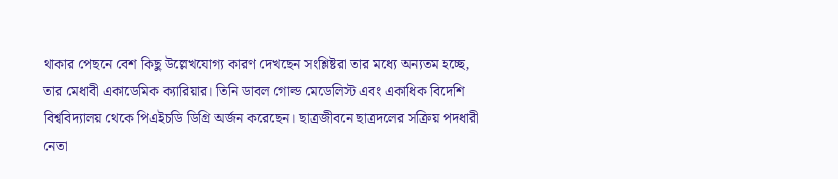থাকার পেছনে বেশ কিছু উল্লেখযোগ্য কারণ দেখছেন সংশ্লিষ্টরা তার মধ্যে অন্যতম হচ্ছে, তার মেধাবী একাডেমিক ক্যারিয়ার। তিনি ডাবল গোল্ড মেডেলিস্ট এবং একাধিক বিদেশি বিশ্ববিদ্যালয় থেকে পিএইচডি ডিগ্রি অর্জন করেছেন। ছাত্রজীবনে ছাত্রদলের সক্রিয় পদধারী নেতা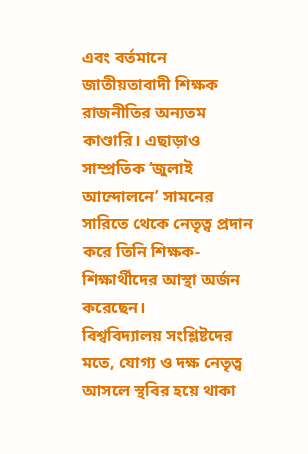এবং বর্তমানে জাতীয়তাবাদী শিক্ষক রাজনীতির অন্যতম কাণ্ডারি। এছাড়াও সাম্প্রতিক ‘জুলাই আন্দোলনে’ সামনের সারিতে থেকে নেতৃত্ব প্রদান করে তিনি শিক্ষক-শিক্ষার্থীদের আস্থা অর্জন করেছেন।
বিশ্ববিদ্যালয় সংশ্লিষ্টদের মতে, যোগ্য ও দক্ষ নেতৃত্ব আসলে স্থবির হয়ে থাকা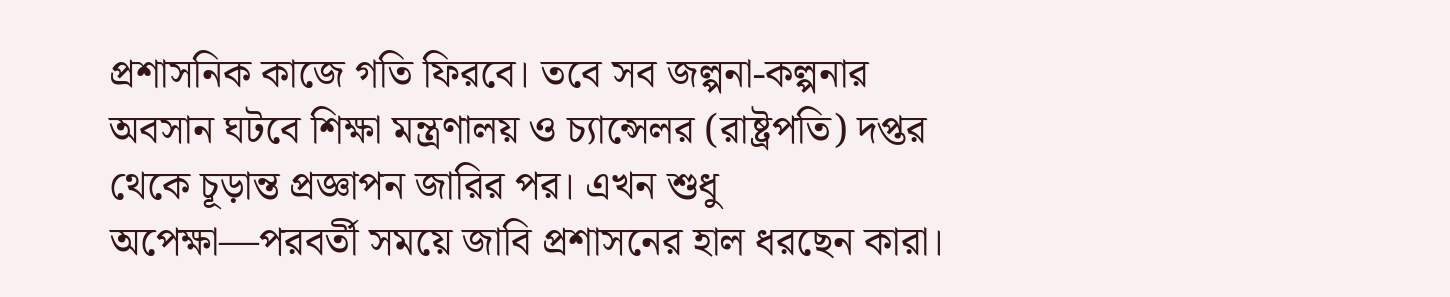প্রশাসনিক কাজে গতি ফিরবে। তবে সব জল্পনা-কল্পনার অবসান ঘটবে শিক্ষা মন্ত্রণালয় ও চ্যান্সেলর (রাষ্ট্রপতি) দপ্তর থেকে চূড়ান্ত প্রজ্ঞাপন জারির পর। এখন শুধু অপেক্ষা—পরবর্তী সময়ে জাবি প্রশাসনের হাল ধরছেন কারা।